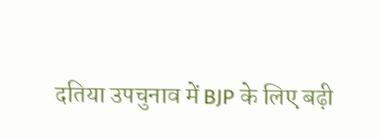दतिया उपचुनाव में BJP के लिए बढ़ी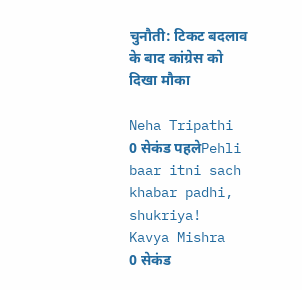चुनौती: टिकट बदलाव के बाद कांग्रेस को दिखा मौका

Neha Tripathi
0 सेकंड पहलेPehli baar itni sach khabar padhi, shukriya!
Kavya Mishra
0 सेकंड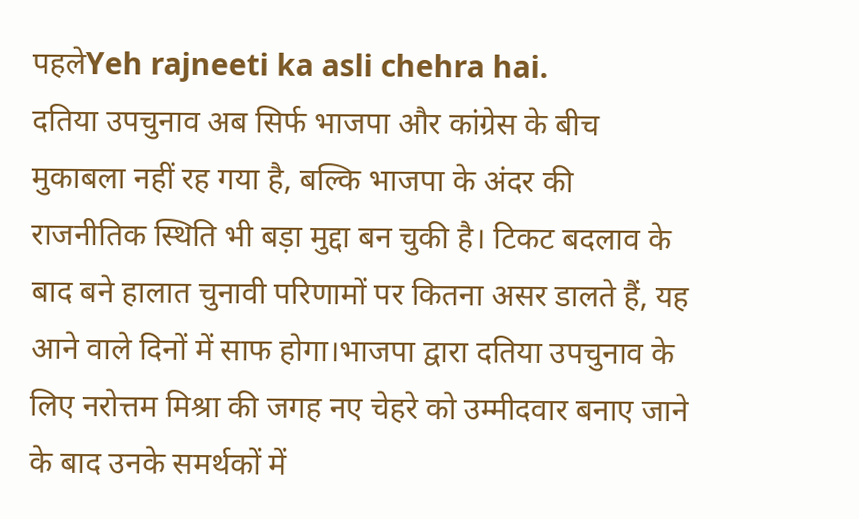पहलेYeh rajneeti ka asli chehra hai.
दतिया उपचुनाव अब सिर्फ भाजपा और कांग्रेस के बीच मुकाबला नहीं रह गया है, बल्कि भाजपा के अंदर की राजनीतिक स्थिति भी बड़ा मुद्दा बन चुकी है। टिकट बदलाव के बाद बने हालात चुनावी परिणामों पर कितना असर डालते हैं, यह आने वाले दिनों में साफ होगा।भाजपा द्वारा दतिया उपचुनाव के लिए नरोत्तम मिश्रा की जगह नए चेहरे को उम्मीदवार बनाए जाने के बाद उनके समर्थकों में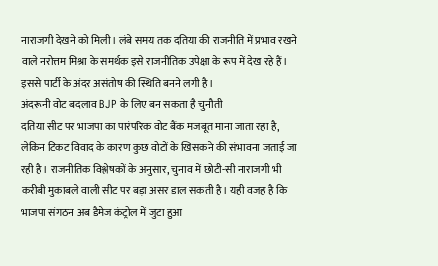नाराजगी देखने को मिली। लंबे समय तक दतिया की राजनीति में प्रभाव रखने वाले नरोत्तम मिश्रा के समर्थक इसे राजनीतिक उपेक्षा के रूप में देख रहे हैं। इससे पार्टी के अंदर असंतोष की स्थिति बनने लगी है।
अंदरूनी वोट बदलाव BJP के लिए बन सकता है चुनौती
दतिया सीट पर भाजपा का पारंपरिक वोट बैंक मजबूत माना जाता रहा है, लेकिन टिकट विवाद के कारण कुछ वोटों के खिसकने की संभावना जताई जा रही है। राजनीतिक विश्लेषकों के अनुसार, चुनाव में छोटी-सी नाराजगी भी करीबी मुकाबले वाली सीट पर बड़ा असर डाल सकती है। यही वजह है कि भाजपा संगठन अब डैमेज कंट्रोल में जुटा हुआ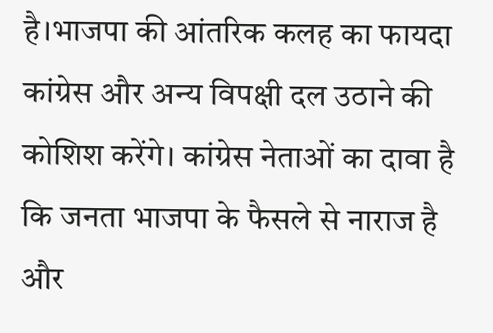है।भाजपा की आंतरिक कलह का फायदा कांग्रेस और अन्य विपक्षी दल उठाने की कोशिश करेंगे। कांग्रेस नेताओं का दावा है कि जनता भाजपा के फैसले से नाराज है और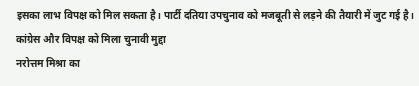इसका लाभ विपक्ष को मिल सकता है। पार्टी दतिया उपचुनाव को मजबूती से लड़ने की तैयारी में जुट गई है।
कांग्रेस और विपक्ष को मिला चुनावी मुद्दा
नरोत्तम मिश्रा का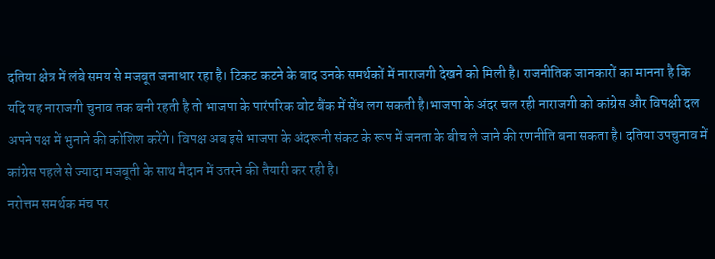दतिया क्षेत्र में लंबे समय से मजबूत जनाधार रहा है। टिकट कटने के बाद उनके समर्थकों में नाराजगी देखने को मिली है। राजनीतिक जानकारों का मानना है कि यदि यह नाराजगी चुनाव तक बनी रहती है तो भाजपा के पारंपरिक वोट बैंक में सेंध लग सकती है।भाजपा के अंदर चल रही नाराजगी को कांग्रेस और विपक्षी दल अपने पक्ष में भुनाने की कोशिश करेंगे। विपक्ष अब इसे भाजपा के अंदरूनी संकट के रूप में जनता के बीच ले जाने की रणनीति बना सकता है। दतिया उपचुनाव में कांग्रेस पहले से ज्यादा मजबूती के साथ मैदान में उतरने की तैयारी कर रही है।
नरोत्तम समर्थक मंच पर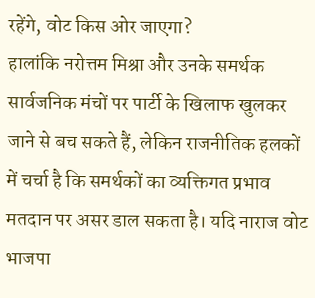रहेंगे, वोट किस ओर जाएगा?
हालांकि नरोत्तम मिश्रा और उनके समर्थक सार्वजनिक मंचों पर पार्टी के खिलाफ खुलकर जाने से बच सकते हैं, लेकिन राजनीतिक हलकों में चर्चा है कि समर्थकों का व्यक्तिगत प्रभाव मतदान पर असर डाल सकता है। यदि नाराज वोट भाजपा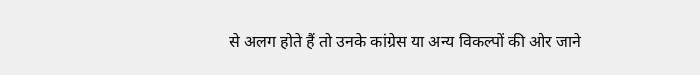से अलग होते हैं तो उनके कांग्रेस या अन्य विकल्पों की ओर जाने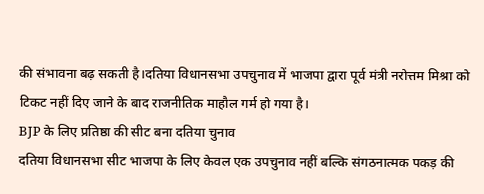की संभावना बढ़ सकती है।दतिया विधानसभा उपचुनाव में भाजपा द्वारा पूर्व मंत्री नरोत्तम मिश्रा को टिकट नहीं दिए जाने के बाद राजनीतिक माहौल गर्म हो गया है।
BJP के लिए प्रतिष्ठा की सीट बना दतिया चुनाव
दतिया विधानसभा सीट भाजपा के लिए केवल एक उपचुनाव नहीं बल्कि संगठनात्मक पकड़ की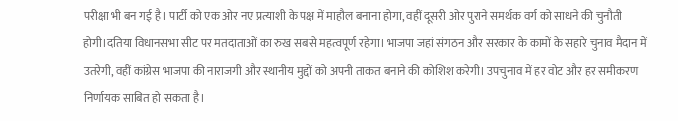परीक्षा भी बन गई है। पार्टी को एक ओर नए प्रत्याशी के पक्ष में माहौल बनाना होगा, वहीं दूसरी ओर पुराने समर्थक वर्ग को साधने की चुनौती होगी।दतिया विधानसभा सीट पर मतदाताओं का रुख सबसे महत्वपूर्ण रहेगा। भाजपा जहां संगठन और सरकार के कामों के सहारे चुनाव मैदान में उतरेगी, वहीं कांग्रेस भाजपा की नाराजगी और स्थानीय मुद्दों को अपनी ताकत बनाने की कोशिश करेगी। उपचुनाव में हर वोट और हर समीकरण निर्णायक साबित हो सकता है।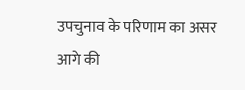उपचुनाव के परिणाम का असर आगे की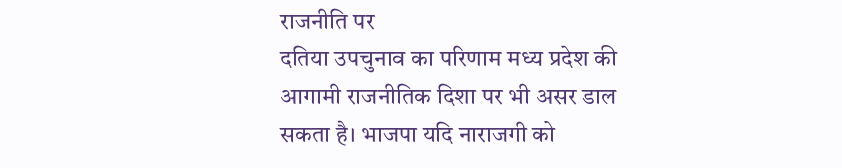राजनीति पर
दतिया उपचुनाव का परिणाम मध्य प्रदेश की आगामी राजनीतिक दिशा पर भी असर डाल सकता है। भाजपा यदि नाराजगी को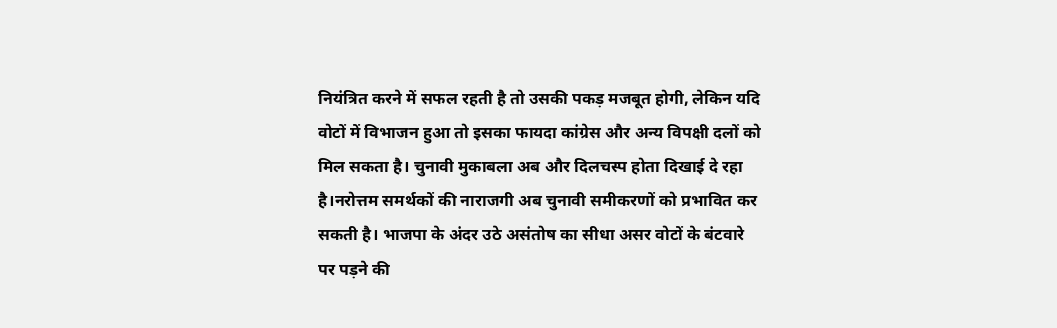नियंत्रित करने में सफल रहती है तो उसकी पकड़ मजबूत होगी, लेकिन यदि वोटों में विभाजन हुआ तो इसका फायदा कांग्रेस और अन्य विपक्षी दलों को मिल सकता है। चुनावी मुकाबला अब और दिलचस्प होता दिखाई दे रहा है।नरोत्तम समर्थकों की नाराजगी अब चुनावी समीकरणों को प्रभावित कर सकती है। भाजपा के अंदर उठे असंतोष का सीधा असर वोटों के बंटवारे पर पड़ने की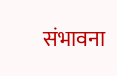संभावना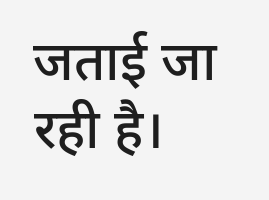जताई जा रही है।